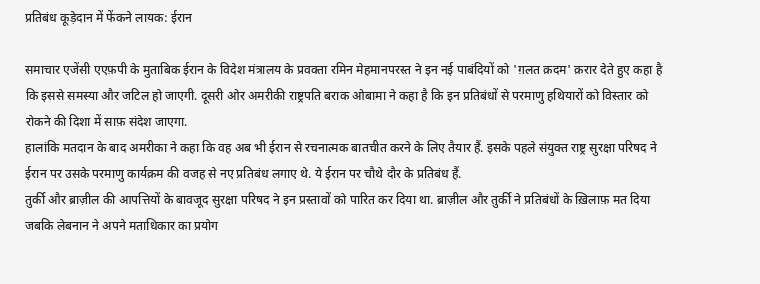प्रतिबंध कूड़ेदान में फेंकने लायक: ईरान

समाचार एजेंसी एएफ़पी के मुताबिक ईरान के विदेश मंत्रालय के प्रवक्ता रमिन मेहमानपरस्त ने इन नई पाबंदियों को 'ग़लत क़दम' क़रार देते हुए कहा है कि इससे समस्या और जटिल हो जाएगी. दूसरी ओर अमरीकी राष्ट्रपति बराक ओबामा ने कहा है कि इन प्रतिबंधों से परमाणु हथियारों को विस्तार को रोकने की दिशा में साफ़ संदेश जाएगा.
हालांकि मतदान के बाद अमरीका ने कहा कि वह अब भी ईरान से रचनात्मक बातचीत करने के लिए तैयार हैं. इसके पहले संयुक्त राष्ट्र सुरक्षा परिषद ने ईरान पर उसके परमाणु कार्यक्रम की वजह से नए प्रतिबंध लगाए थे. ये ईरान पर चौथे दौर के प्रतिबंध हैं.
तुर्की और ब्राज़ील की आपत्तियों के बावजूद सुरक्षा परिषद ने इन प्रस्तावों को पारित कर दिया था. ब्राज़ील और तुर्की ने प्रतिबंधों के ख़िलाफ़ मत दिया जबकि लेबनान ने अपने मताधिकार का प्रयोग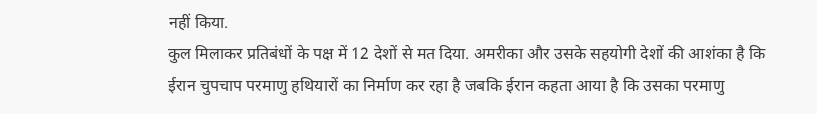नहीं किया.
कुल मिलाकर प्रतिबंधों के पक्ष में 12 देशों से मत दिया. अमरीका और उसके सहयोगी देशों की आशंका है कि ईरान चुपचाप परमाणु हथियारों का निर्माण कर रहा है जबकि ईरान कहता आया है कि उसका परमाणु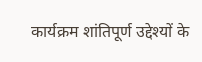कार्यक्रम शांतिपूर्ण उद्देश्यों के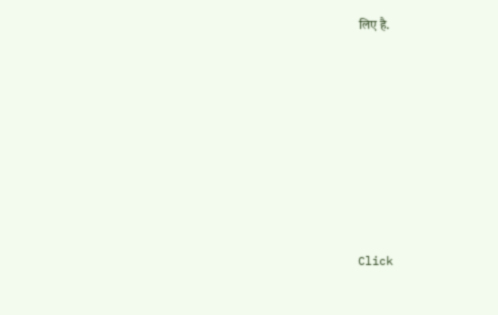लिए है.












Click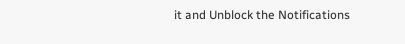it and Unblock the Notifications